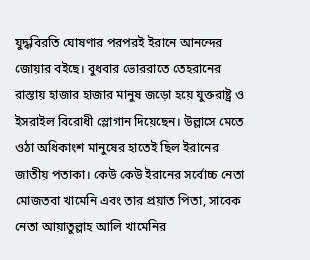যুদ্ধবিরতি ঘোষণার পরপরই ইরানে আনন্দের জোয়ার বইছে। বুধবার ভোররাতে তেহরানের রাস্তায় হাজার হাজার মানুষ জড়ো হয়ে যুক্তরাষ্ট্র ও ইসরাইল বিরোধী স্লোগান দিয়েছেন। উল্লাসে মেতে ওঠা অধিকাংশ মানুষের হাতেই ছিল ইরানের জাতীয় পতাকা। কেউ কেউ ইরানের সর্বোচ্চ নেতা মোজতবা খামেনি এবং তার প্রয়াত পিতা, সাবেক নেতা আয়াতুল্লাহ আলি খামেনির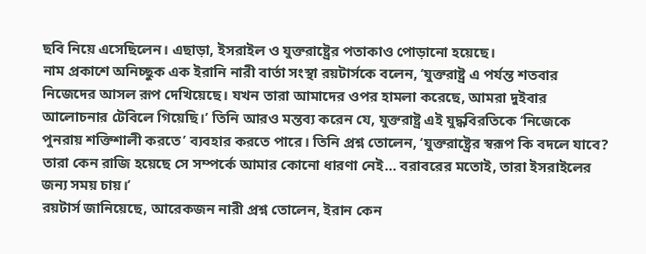ছবি নিয়ে এসেছিলেন। এছাড়া, ইসরাইল ও যুক্তরাষ্ট্রের পতাকাও পোড়ানো হয়েছে।
নাম প্রকাশে অনিচ্ছুক এক ইরানি নারী বার্তা সংস্থা রয়টার্সকে বলেন, ‘যুক্তরাষ্ট্র এ পর্যন্ত শতবার নিজেদের আসল রূপ দেখিয়েছে। যখন তারা আমাদের ওপর হামলা করেছে, আমরা দুইবার আলোচনার টেবিলে গিয়েছি।’ তিনি আরও মন্তব্য করেন যে, যুক্তরাষ্ট্র এই যুদ্ধবিরতিকে ‘নিজেকে পুনরায় শক্তিশালী করতে’ ব্যবহার করতে পারে। তিনি প্রশ্ন তোলেন, ‘যুক্তরাষ্ট্রের স্বরূপ কি বদলে যাবে? তারা কেন রাজি হয়েছে সে সম্পর্কে আমার কোনো ধারণা নেই… বরাবরের মতোই, তারা ইসরাইলের জন্য সময় চায়।’
রয়টার্স জানিয়েছে, আরেকজন নারী প্রশ্ন তোলেন, ইরান কেন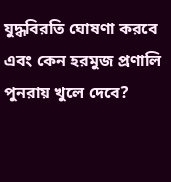যুদ্ধবিরতি ঘোষণা করবে এবং কেন হরমুজ প্রণালি পুনরায় খুলে দেবে?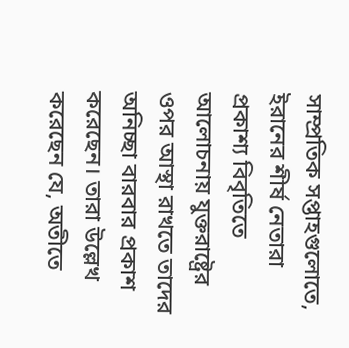সাম্প্রতিক সপ্তাহগুলোতে, ইরানের শীর্ষ নেতারা প্রকাশ্য বিবৃতিতে আলোচনায় যুক্তরাষ্ট্রের ওপর আস্থা রাখতে তাদের অনিচ্ছা বারবার প্রকাশ করেছেন। তারা উল্লেখ করেছেন যে, অতীতে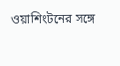ওয়াশিংটনের সঙ্গে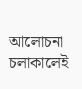আলোচনা চলাকালেই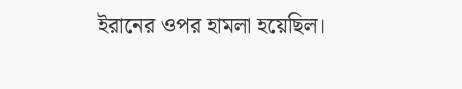ইরানের ওপর হামলা হয়েছিল।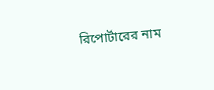রিপোর্টারের নাম